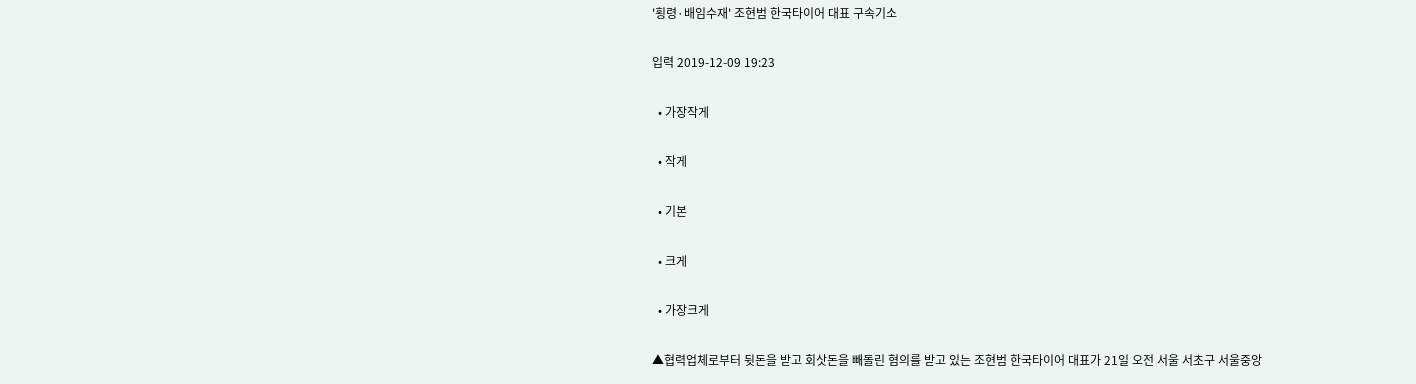'횡령·배임수재' 조현범 한국타이어 대표 구속기소

입력 2019-12-09 19:23

  • 가장작게

  • 작게

  • 기본

  • 크게

  • 가장크게

▲협력업체로부터 뒷돈을 받고 회삿돈을 빼돌린 혐의를 받고 있는 조현범 한국타이어 대표가 21일 오전 서울 서초구 서울중앙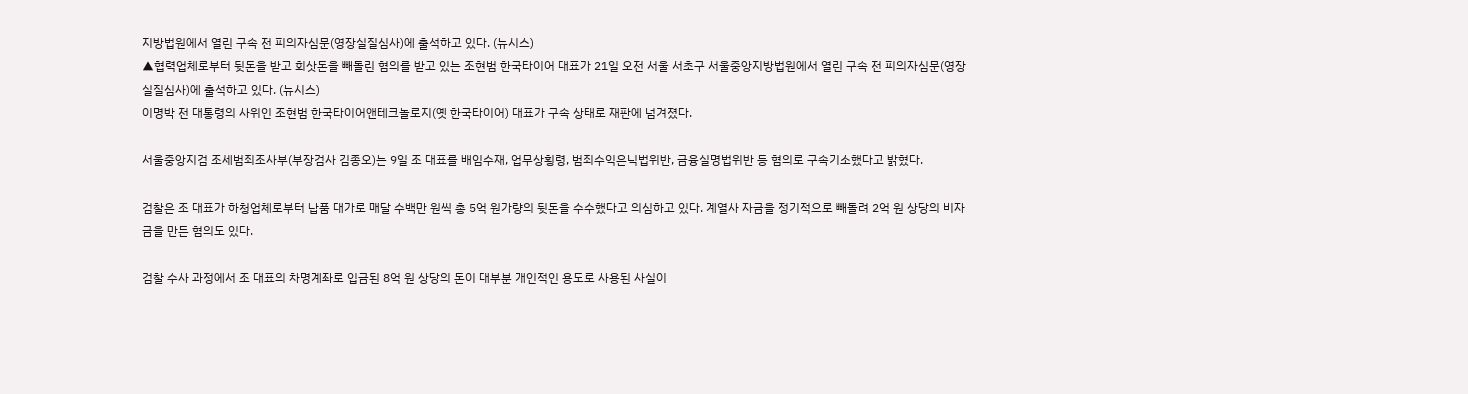지방법원에서 열린 구속 전 피의자심문(영장실질심사)에 출석하고 있다. (뉴시스)
▲협력업체로부터 뒷돈을 받고 회삿돈을 빼돌린 혐의를 받고 있는 조현범 한국타이어 대표가 21일 오전 서울 서초구 서울중앙지방법원에서 열린 구속 전 피의자심문(영장실질심사)에 출석하고 있다. (뉴시스)
이명박 전 대통령의 사위인 조현범 한국타이어앤테크놀로지(옛 한국타이어) 대표가 구속 상태로 재판에 넘겨졌다.

서울중앙지검 조세범죄조사부(부장검사 김종오)는 9일 조 대표를 배임수재, 업무상횡령, 범죄수익은닉법위반, 금융실명법위반 등 혐의로 구속기소했다고 밝혔다.

검찰은 조 대표가 하청업체로부터 납품 대가로 매달 수백만 원씩 총 5억 원가량의 뒷돈을 수수했다고 의심하고 있다. 계열사 자금을 정기적으로 빼돌려 2억 원 상당의 비자금을 만든 혐의도 있다.

검찰 수사 과정에서 조 대표의 차명계좌로 입금된 8억 원 상당의 돈이 대부분 개인적인 용도로 사용된 사실이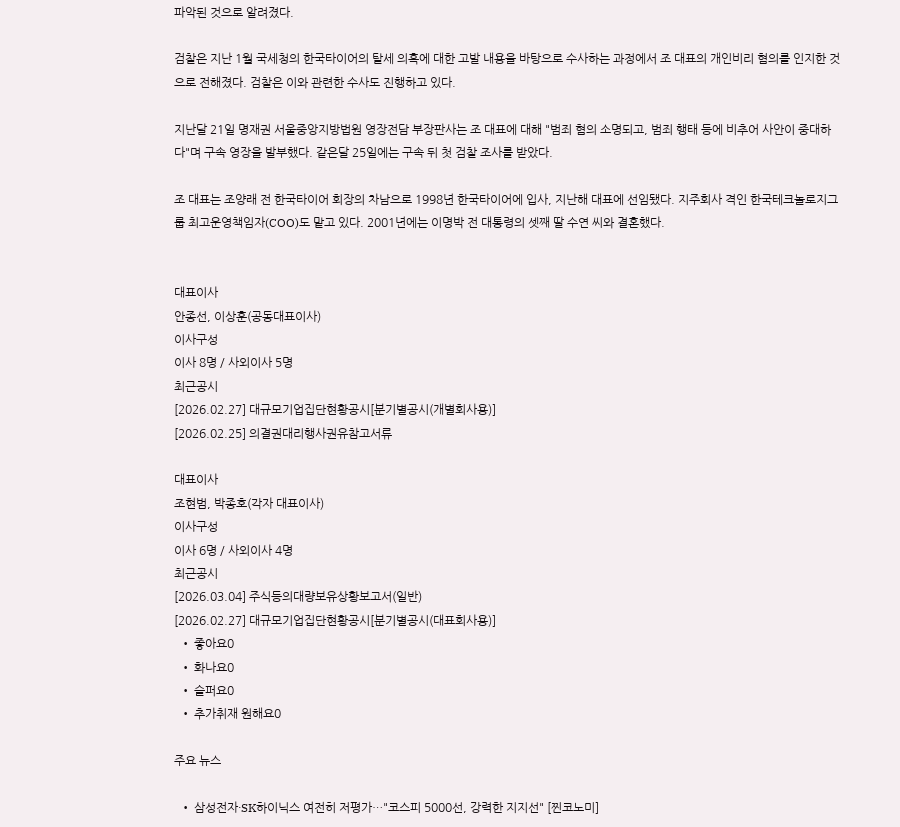파악된 것으로 알려졌다.

검찰은 지난 1월 국세청의 한국타이어의 탈세 의혹에 대한 고발 내용을 바탕으로 수사하는 과정에서 조 대표의 개인비리 혐의를 인지한 것으로 전해졌다. 검찰은 이와 관련한 수사도 진행하고 있다.

지난달 21일 명재권 서울중앙지방법원 영장전담 부장판사는 조 대표에 대해 "범죄 혐의 소명되고, 범죄 행태 등에 비추어 사안이 중대하다"며 구속 영장을 발부했다. 같은달 25일에는 구속 뒤 첫 검찰 조사를 받았다.

조 대표는 조양래 전 한국타이어 회장의 차남으로 1998년 한국타이어에 입사, 지난해 대표에 선임됐다. 지주회사 격인 한국테크놀로지그룹 최고운영책임자(COO)도 맡고 있다. 2001년에는 이명박 전 대통령의 셋째 딸 수연 씨와 결혼했다.


대표이사
안종선, 이상훈(공동대표이사)
이사구성
이사 8명 / 사외이사 5명
최근공시
[2026.02.27] 대규모기업집단현황공시[분기별공시(개별회사용)]
[2026.02.25] 의결권대리행사권유참고서류

대표이사
조현범, 박종호(각자 대표이사)
이사구성
이사 6명 / 사외이사 4명
최근공시
[2026.03.04] 주식등의대량보유상황보고서(일반)
[2026.02.27] 대규모기업집단현황공시[분기별공시(대표회사용)]
  • 좋아요0
  • 화나요0
  • 슬퍼요0
  • 추가취재 원해요0

주요 뉴스

  • 삼성전자·SK하이닉스 여전히 저평가…"코스피 5000선, 강력한 지지선" [찐코노미]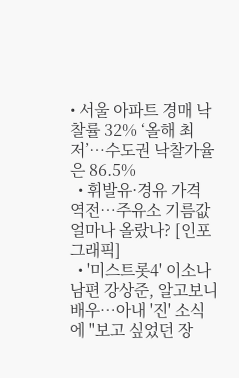• 서울 아파트 경매 낙찰률 32% ‘올해 최저’⋯수도권 낙찰가율은 86.5%
  • 휘발유·경유 가격 역전…주유소 기름값 얼마나 올랐나? [인포그래픽]
  • '미스트롯4' 이소나 남편 강상준, 알고보니 배우⋯아내 '진' 소식에 "보고 싶었던 장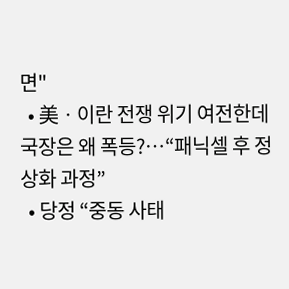면"
  • 美ㆍ이란 전쟁 위기 여전한데 국장은 왜 폭등?⋯“패닉셀 후 정상화 과정”
  • 당정 “중동 사태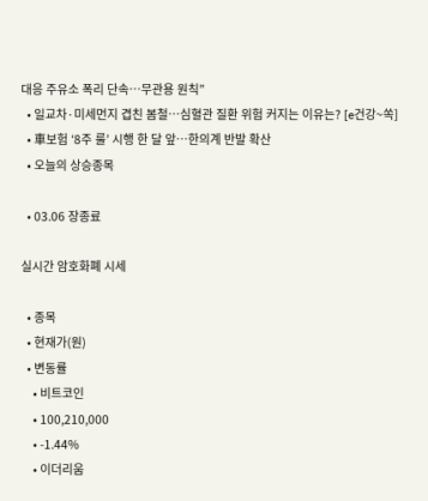대응 주유소 폭리 단속…무관용 원칙”
  • 일교차·미세먼지 겹친 봄철…심혈관 질환 위험 커지는 이유는? [e건강~쏙]
  • 車보험 ‘8주 룰’ 시행 한 달 앞…한의계 반발 확산
  • 오늘의 상승종목

  • 03.06 장종료

실시간 암호화폐 시세

  • 종목
  • 현재가(원)
  • 변동률
    • 비트코인
    • 100,210,000
    • -1.44%
    • 이더리움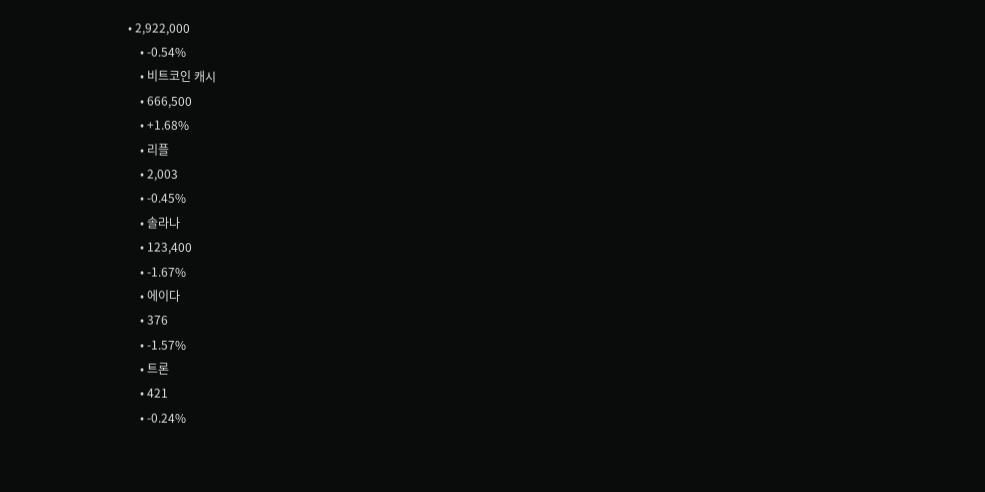• 2,922,000
    • -0.54%
    • 비트코인 캐시
    • 666,500
    • +1.68%
    • 리플
    • 2,003
    • -0.45%
    • 솔라나
    • 123,400
    • -1.67%
    • 에이다
    • 376
    • -1.57%
    • 트론
    • 421
    • -0.24%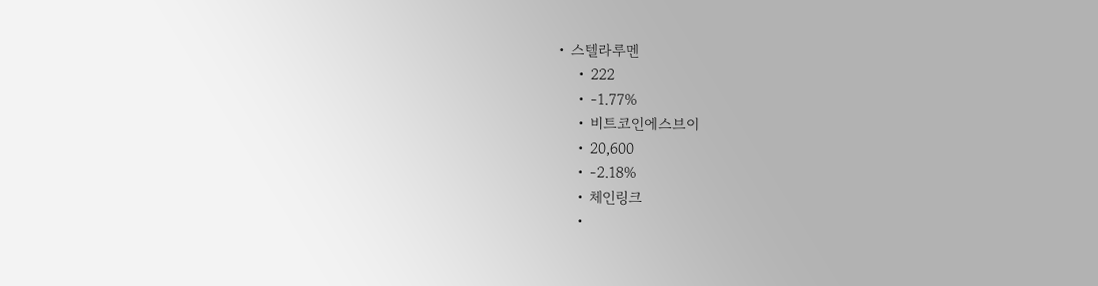• 스텔라루멘
    • 222
    • -1.77%
    • 비트코인에스브이
    • 20,600
    • -2.18%
    • 체인링크
    •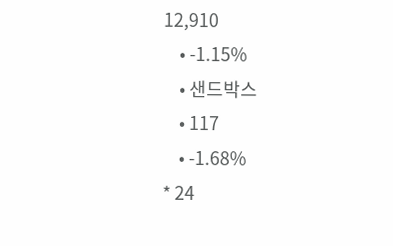12,910
    • -1.15%
    • 샌드박스
    • 117
    • -1.68%
* 24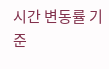시간 변동률 기준